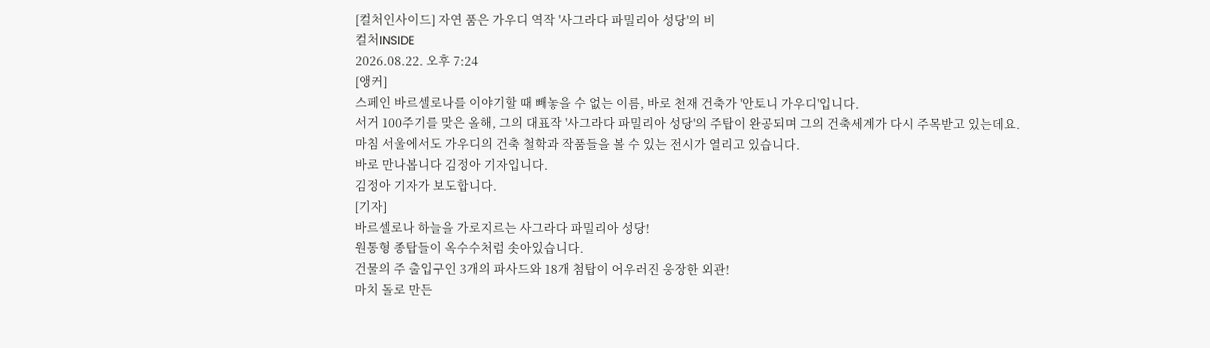[컬처인사이드] 자연 품은 가우디 역작 '사그라다 파밀리아 성당'의 비
컬처INSIDE
2026.08.22. 오후 7:24
[앵커]
스페인 바르셀로나를 이야기할 때 빼놓을 수 없는 이름, 바로 천재 건축가 '안토니 가우디'입니다.
서거 100주기를 맞은 올해, 그의 대표작 '사그라다 파밀리아 성당'의 주탑이 완공되며 그의 건축세계가 다시 주목받고 있는데요.
마침 서울에서도 가우디의 건축 철학과 작품들을 볼 수 있는 전시가 열리고 있습니다.
바로 만나봅니다 김정아 기자입니다.
김정아 기자가 보도합니다.
[기자]
바르셀로나 하늘을 가로지르는 사그라다 파밀리아 성당!
원통형 종탑들이 옥수수처럼 솟아있습니다.
건물의 주 출입구인 3개의 파사드와 18개 첨탑이 어우러진 웅장한 외관!
마치 돌로 만든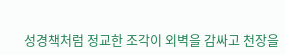성경책처럼 정교한 조각이 외벽을 감싸고 천장을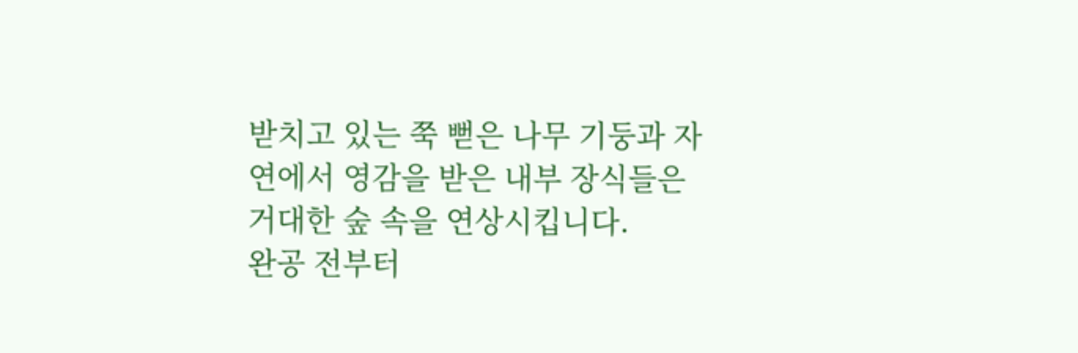받치고 있는 쭉 뻗은 나무 기둥과 자연에서 영감을 받은 내부 장식들은 거대한 숲 속을 연상시킵니다.
완공 전부터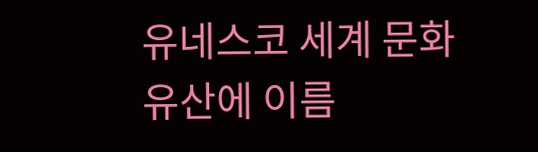유네스코 세계 문화유산에 이름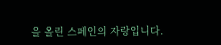을 올린 스페인의 자랑입니다.